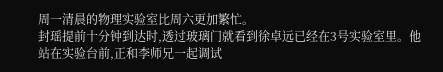周一清晨的物理实验室比周六更加繁忙。
封瑶提前十分钟到达时,透过玻璃门就看到徐卓远已经在3号实验室里。他站在实验台前,正和李师兄一起调试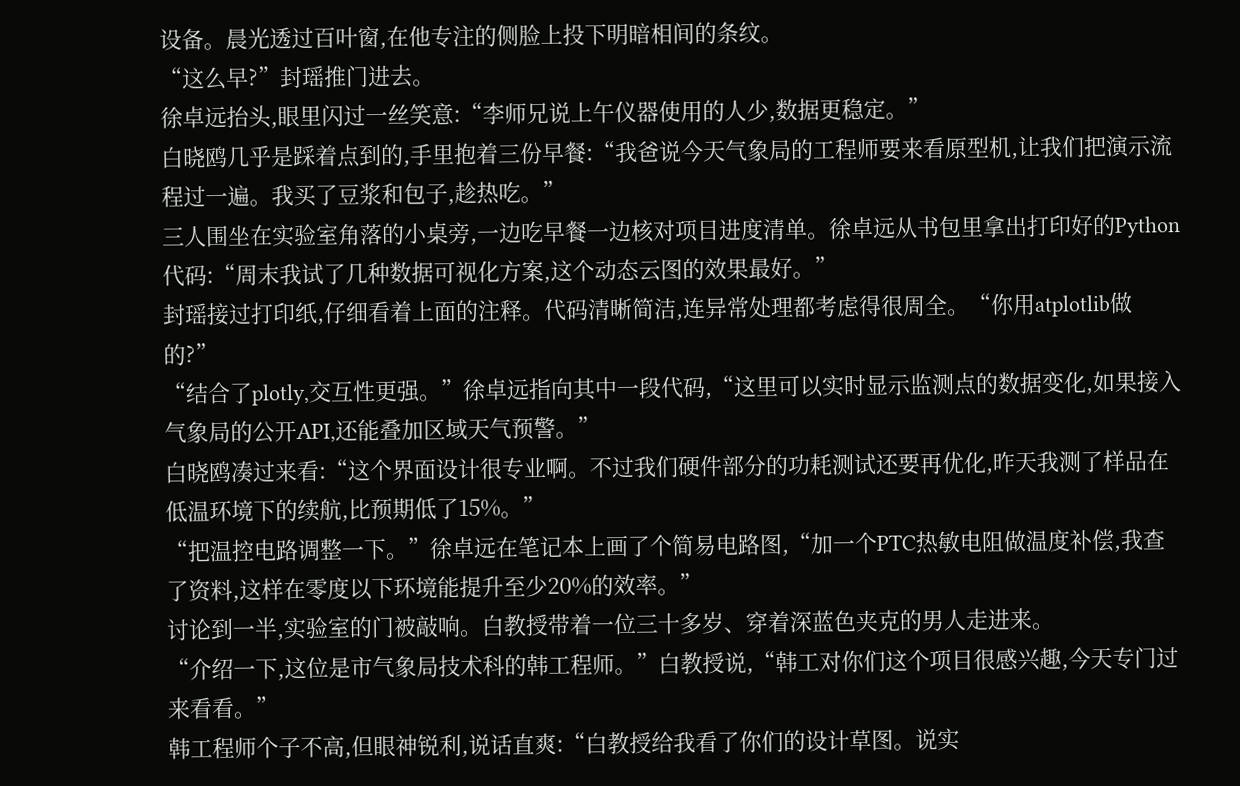设备。晨光透过百叶窗,在他专注的侧脸上投下明暗相间的条纹。
“这么早?”封瑶推门进去。
徐卓远抬头,眼里闪过一丝笑意:“李师兄说上午仪器使用的人少,数据更稳定。”
白晓鸥几乎是踩着点到的,手里抱着三份早餐:“我爸说今天气象局的工程师要来看原型机,让我们把演示流程过一遍。我买了豆浆和包子,趁热吃。”
三人围坐在实验室角落的小桌旁,一边吃早餐一边核对项目进度清单。徐卓远从书包里拿出打印好的Python代码:“周末我试了几种数据可视化方案,这个动态云图的效果最好。”
封瑶接过打印纸,仔细看着上面的注释。代码清晰简洁,连异常处理都考虑得很周全。“你用atplotlib做的?”
“结合了plotly,交互性更强。”徐卓远指向其中一段代码,“这里可以实时显示监测点的数据变化,如果接入气象局的公开API,还能叠加区域天气预警。”
白晓鸥凑过来看:“这个界面设计很专业啊。不过我们硬件部分的功耗测试还要再优化,昨天我测了样品在低温环境下的续航,比预期低了15%。”
“把温控电路调整一下。”徐卓远在笔记本上画了个简易电路图,“加一个PTC热敏电阻做温度补偿,我查了资料,这样在零度以下环境能提升至少20%的效率。”
讨论到一半,实验室的门被敲响。白教授带着一位三十多岁、穿着深蓝色夹克的男人走进来。
“介绍一下,这位是市气象局技术科的韩工程师。”白教授说,“韩工对你们这个项目很感兴趣,今天专门过来看看。”
韩工程师个子不高,但眼神锐利,说话直爽:“白教授给我看了你们的设计草图。说实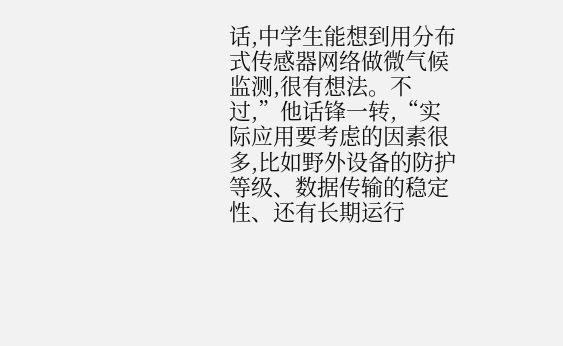话,中学生能想到用分布式传感器网络做微气候监测,很有想法。不过,”他话锋一转,“实际应用要考虑的因素很多,比如野外设备的防护等级、数据传输的稳定性、还有长期运行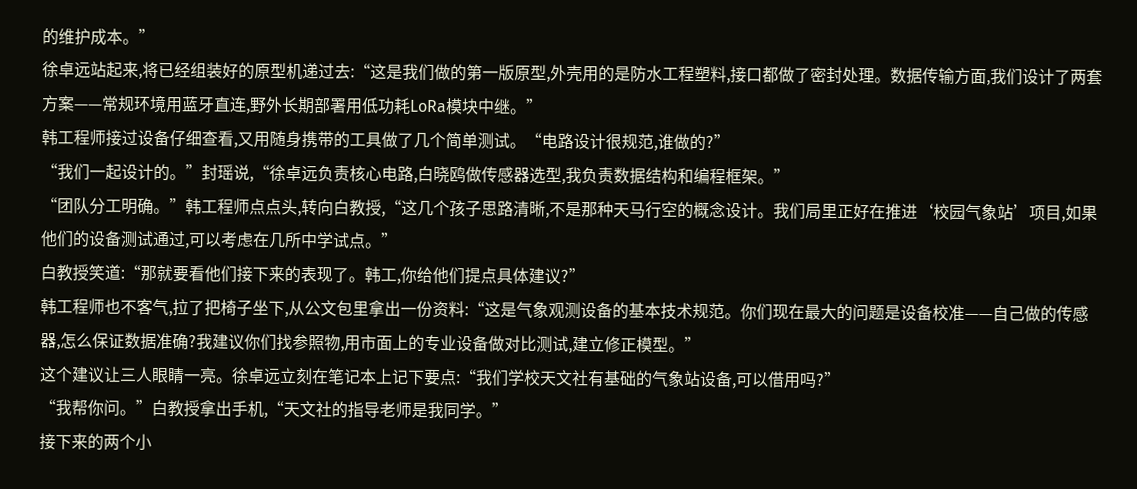的维护成本。”
徐卓远站起来,将已经组装好的原型机递过去:“这是我们做的第一版原型,外壳用的是防水工程塑料,接口都做了密封处理。数据传输方面,我们设计了两套方案——常规环境用蓝牙直连,野外长期部署用低功耗LoRa模块中继。”
韩工程师接过设备仔细查看,又用随身携带的工具做了几个简单测试。“电路设计很规范,谁做的?”
“我们一起设计的。”封瑶说,“徐卓远负责核心电路,白晓鸥做传感器选型,我负责数据结构和编程框架。”
“团队分工明确。”韩工程师点点头,转向白教授,“这几个孩子思路清晰,不是那种天马行空的概念设计。我们局里正好在推进‘校园气象站’项目,如果他们的设备测试通过,可以考虑在几所中学试点。”
白教授笑道:“那就要看他们接下来的表现了。韩工,你给他们提点具体建议?”
韩工程师也不客气,拉了把椅子坐下,从公文包里拿出一份资料:“这是气象观测设备的基本技术规范。你们现在最大的问题是设备校准——自己做的传感器,怎么保证数据准确?我建议你们找参照物,用市面上的专业设备做对比测试,建立修正模型。”
这个建议让三人眼睛一亮。徐卓远立刻在笔记本上记下要点:“我们学校天文社有基础的气象站设备,可以借用吗?”
“我帮你问。”白教授拿出手机,“天文社的指导老师是我同学。”
接下来的两个小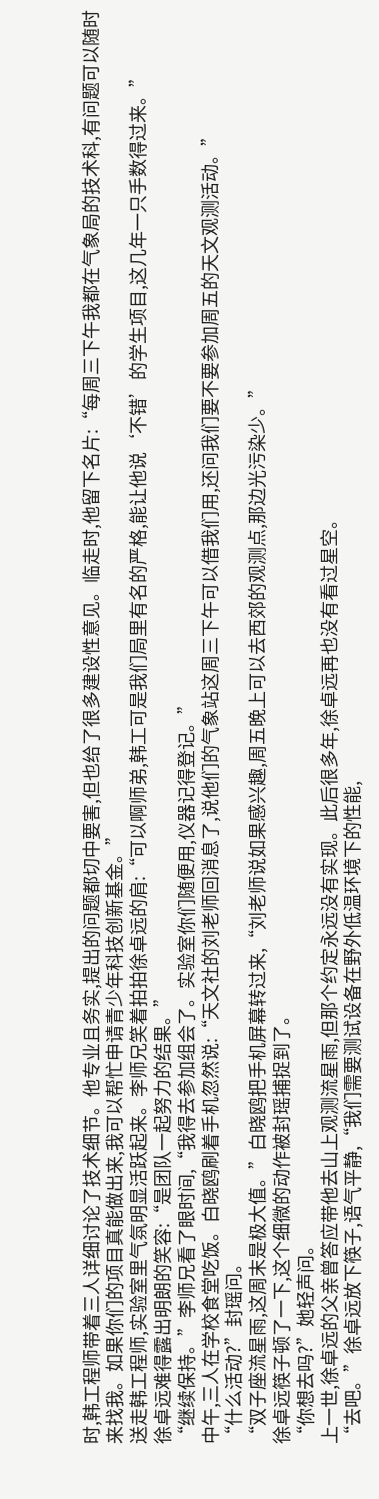时,韩工程师带着三人详细讨论了技术细节。他专业且务实,提出的问题都切中要害,但也给了很多建设性意见。临走时,他留下名片:“每周三下午我都在气象局的技术科,有问题可以随时来找我。如果你们的项目真能做出来,我可以帮忙申请青少年科技创新基金。”
送走韩工程师,实验室里气氛明显活跃起来。李师兄笑着拍拍徐卓远的肩:“可以啊师弟,韩工可是我们局里有名的严格,能让他说‘不错’的学生项目,这几年一只手数得过来。”
徐卓远难得露出明朗的笑容:“是团队一起努力的结果。”
“继续保持。”李师兄看了眼时间,“我得去参加组会了。实验室你们随便用,仪器记得登记。”
中午,三人在学校食堂吃饭。白晓鸥刷着手机忽然说:“天文社的刘老师回消息了,说他们的气象站这周三下午可以借我们用,还问我们要不要参加周五的天文观测活动。”
“什么活动?”封瑶问。
“双子座流星雨,这周末是极大值。”白晓鸥把手机屏幕转过来,“刘老师说如果感兴趣,周五晚上可以去西郊的观测点,那边光污染少。”
徐卓远筷子顿了一下,这个细微的动作被封瑶捕捉到了。
“你想去吗?”她轻声问。
上一世,徐卓远的父亲曾答应带他去山上观测流星雨,但那个约定永远没有实现。此后很多年,徐卓远再也没有看过星空。
“去吧。”徐卓远放下筷子,语气平静,“我们需要测试设备在野外低温环境下的性能,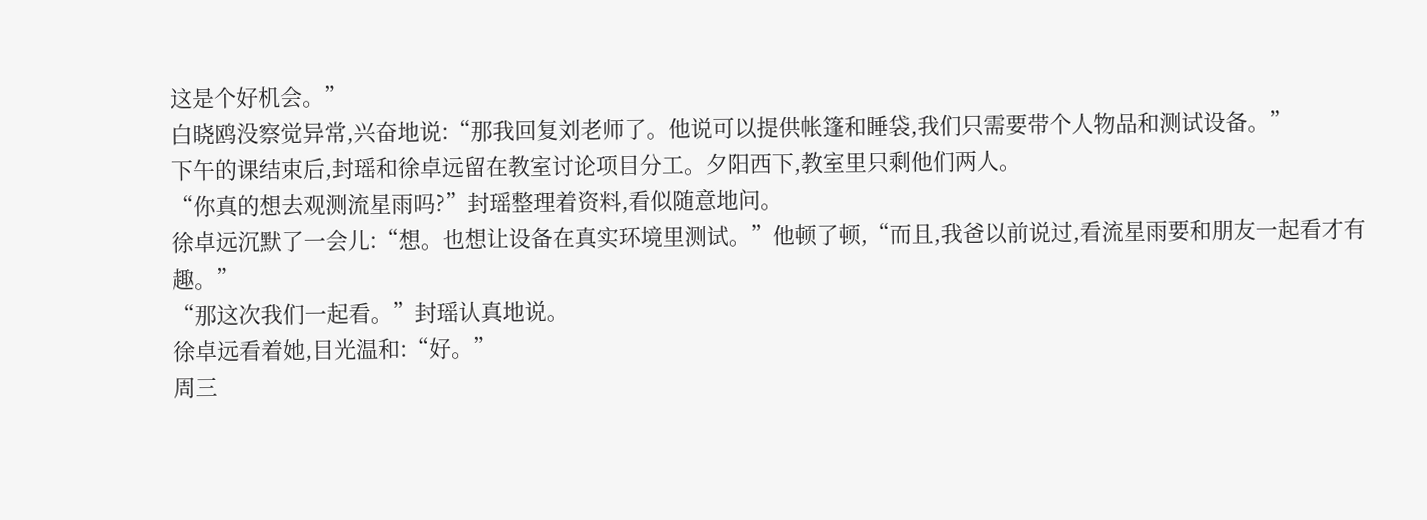这是个好机会。”
白晓鸥没察觉异常,兴奋地说:“那我回复刘老师了。他说可以提供帐篷和睡袋,我们只需要带个人物品和测试设备。”
下午的课结束后,封瑶和徐卓远留在教室讨论项目分工。夕阳西下,教室里只剩他们两人。
“你真的想去观测流星雨吗?”封瑶整理着资料,看似随意地问。
徐卓远沉默了一会儿:“想。也想让设备在真实环境里测试。”他顿了顿,“而且,我爸以前说过,看流星雨要和朋友一起看才有趣。”
“那这次我们一起看。”封瑶认真地说。
徐卓远看着她,目光温和:“好。”
周三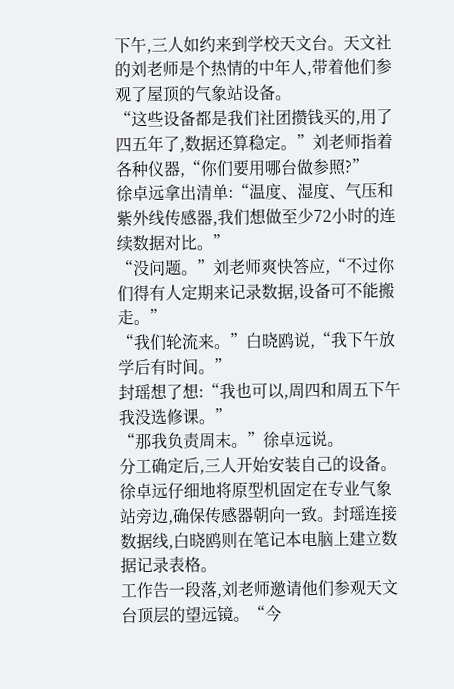下午,三人如约来到学校天文台。天文社的刘老师是个热情的中年人,带着他们参观了屋顶的气象站设备。
“这些设备都是我们社团攒钱买的,用了四五年了,数据还算稳定。”刘老师指着各种仪器,“你们要用哪台做参照?”
徐卓远拿出清单:“温度、湿度、气压和紫外线传感器,我们想做至少72小时的连续数据对比。”
“没问题。”刘老师爽快答应,“不过你们得有人定期来记录数据,设备可不能搬走。”
“我们轮流来。”白晓鸥说,“我下午放学后有时间。”
封瑶想了想:“我也可以,周四和周五下午我没选修课。”
“那我负责周末。”徐卓远说。
分工确定后,三人开始安装自己的设备。徐卓远仔细地将原型机固定在专业气象站旁边,确保传感器朝向一致。封瑶连接数据线,白晓鸥则在笔记本电脑上建立数据记录表格。
工作告一段落,刘老师邀请他们参观天文台顶层的望远镜。“今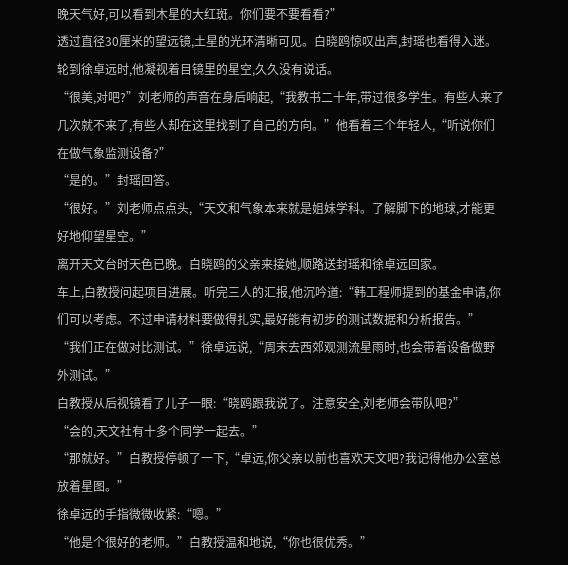晚天气好,可以看到木星的大红斑。你们要不要看看?”
透过直径30厘米的望远镜,土星的光环清晰可见。白晓鸥惊叹出声,封瑶也看得入迷。轮到徐卓远时,他凝视着目镜里的星空,久久没有说话。
“很美,对吧?”刘老师的声音在身后响起,“我教书二十年,带过很多学生。有些人来了几次就不来了,有些人却在这里找到了自己的方向。”他看着三个年轻人,“听说你们在做气象监测设备?”
“是的。”封瑶回答。
“很好。”刘老师点点头,“天文和气象本来就是姐妹学科。了解脚下的地球,才能更好地仰望星空。”
离开天文台时天色已晚。白晓鸥的父亲来接她,顺路送封瑶和徐卓远回家。
车上,白教授问起项目进展。听完三人的汇报,他沉吟道:“韩工程师提到的基金申请,你们可以考虑。不过申请材料要做得扎实,最好能有初步的测试数据和分析报告。”
“我们正在做对比测试。”徐卓远说,“周末去西郊观测流星雨时,也会带着设备做野外测试。”
白教授从后视镜看了儿子一眼:“晓鸥跟我说了。注意安全,刘老师会带队吧?”
“会的,天文社有十多个同学一起去。”
“那就好。”白教授停顿了一下,“卓远,你父亲以前也喜欢天文吧?我记得他办公室总放着星图。”
徐卓远的手指微微收紧:“嗯。”
“他是个很好的老师。”白教授温和地说,“你也很优秀。”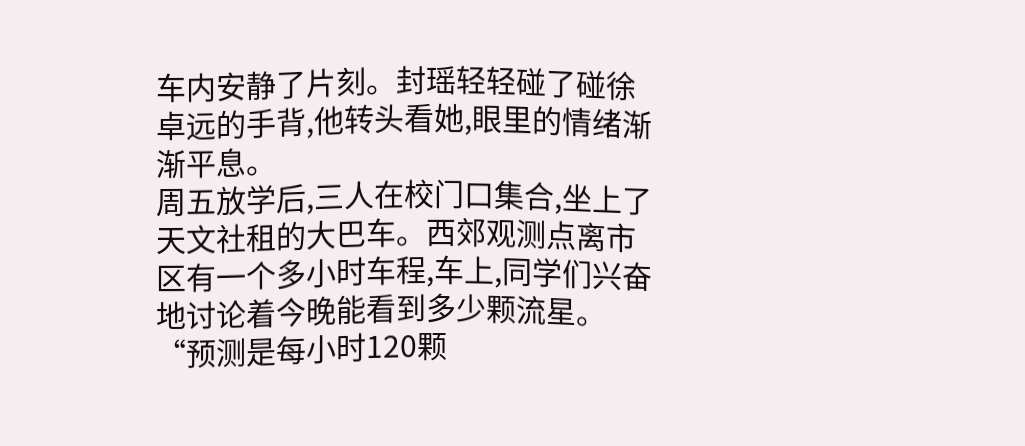车内安静了片刻。封瑶轻轻碰了碰徐卓远的手背,他转头看她,眼里的情绪渐渐平息。
周五放学后,三人在校门口集合,坐上了天文社租的大巴车。西郊观测点离市区有一个多小时车程,车上,同学们兴奋地讨论着今晚能看到多少颗流星。
“预测是每小时120颗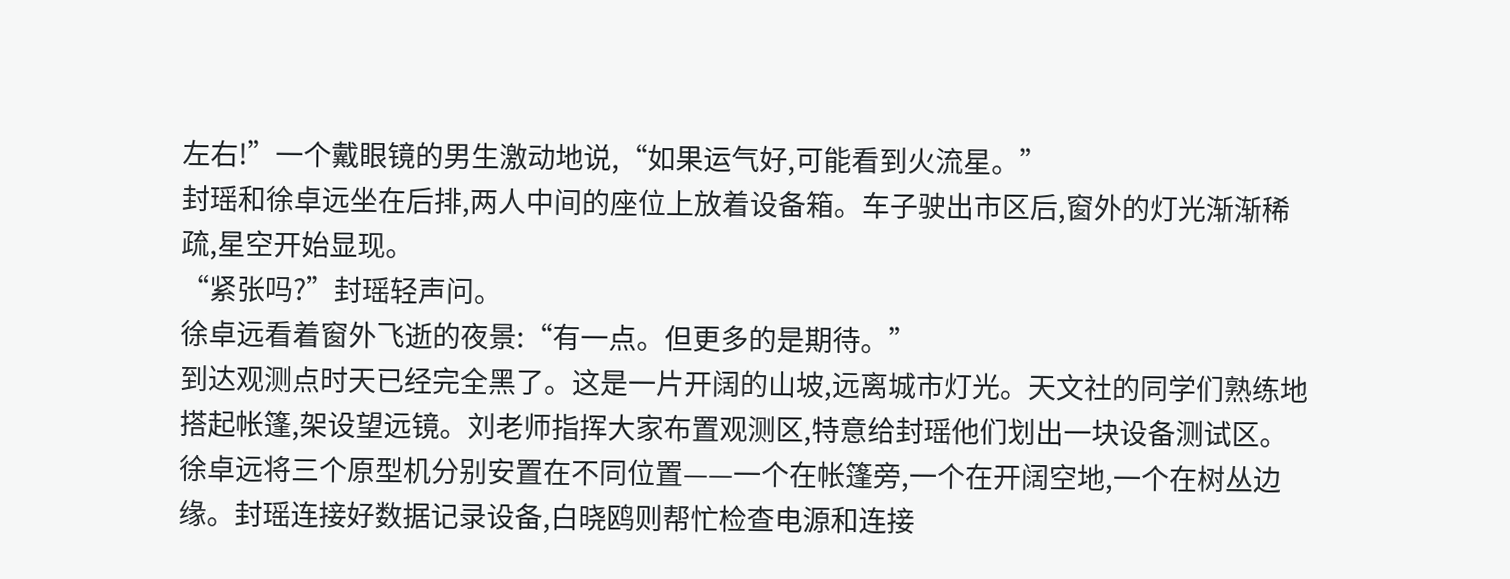左右!”一个戴眼镜的男生激动地说,“如果运气好,可能看到火流星。”
封瑶和徐卓远坐在后排,两人中间的座位上放着设备箱。车子驶出市区后,窗外的灯光渐渐稀疏,星空开始显现。
“紧张吗?”封瑶轻声问。
徐卓远看着窗外飞逝的夜景:“有一点。但更多的是期待。”
到达观测点时天已经完全黑了。这是一片开阔的山坡,远离城市灯光。天文社的同学们熟练地搭起帐篷,架设望远镜。刘老师指挥大家布置观测区,特意给封瑶他们划出一块设备测试区。
徐卓远将三个原型机分别安置在不同位置——一个在帐篷旁,一个在开阔空地,一个在树丛边缘。封瑶连接好数据记录设备,白晓鸥则帮忙检查电源和连接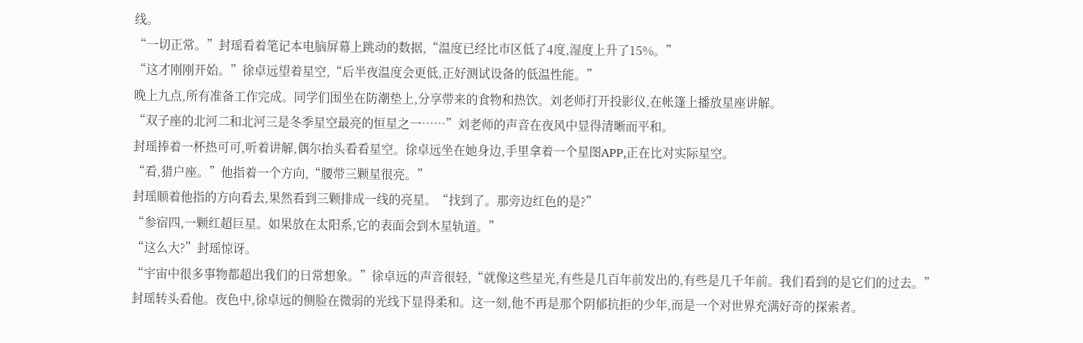线。
“一切正常。”封瑶看着笔记本电脑屏幕上跳动的数据,“温度已经比市区低了4度,湿度上升了15%。”
“这才刚刚开始。”徐卓远望着星空,“后半夜温度会更低,正好测试设备的低温性能。”
晚上九点,所有准备工作完成。同学们围坐在防潮垫上,分享带来的食物和热饮。刘老师打开投影仪,在帐篷上播放星座讲解。
“双子座的北河二和北河三是冬季星空最亮的恒星之一……”刘老师的声音在夜风中显得清晰而平和。
封瑶捧着一杯热可可,听着讲解,偶尔抬头看看星空。徐卓远坐在她身边,手里拿着一个星图APP,正在比对实际星空。
“看,猎户座。”他指着一个方向,“腰带三颗星很亮。”
封瑶顺着他指的方向看去,果然看到三颗排成一线的亮星。“找到了。那旁边红色的是?”
“参宿四,一颗红超巨星。如果放在太阳系,它的表面会到木星轨道。”
“这么大?”封瑶惊讶。
“宇宙中很多事物都超出我们的日常想象。”徐卓远的声音很轻,“就像这些星光,有些是几百年前发出的,有些是几千年前。我们看到的是它们的过去。”
封瑶转头看他。夜色中,徐卓远的侧脸在微弱的光线下显得柔和。这一刻,他不再是那个阴郁抗拒的少年,而是一个对世界充满好奇的探索者。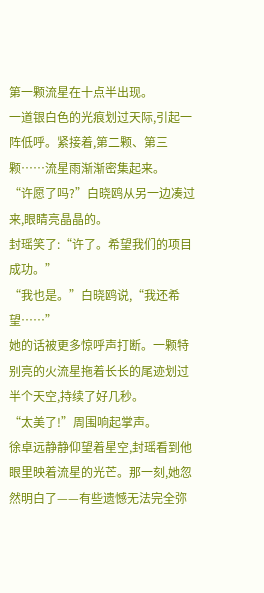第一颗流星在十点半出现。
一道银白色的光痕划过天际,引起一阵低呼。紧接着,第二颗、第三颗……流星雨渐渐密集起来。
“许愿了吗?”白晓鸥从另一边凑过来,眼睛亮晶晶的。
封瑶笑了:“许了。希望我们的项目成功。”
“我也是。”白晓鸥说,“我还希望……”
她的话被更多惊呼声打断。一颗特别亮的火流星拖着长长的尾迹划过半个天空,持续了好几秒。
“太美了!”周围响起掌声。
徐卓远静静仰望着星空,封瑶看到他眼里映着流星的光芒。那一刻,她忽然明白了——有些遗憾无法完全弥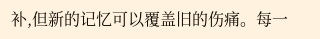补,但新的记忆可以覆盖旧的伤痛。每一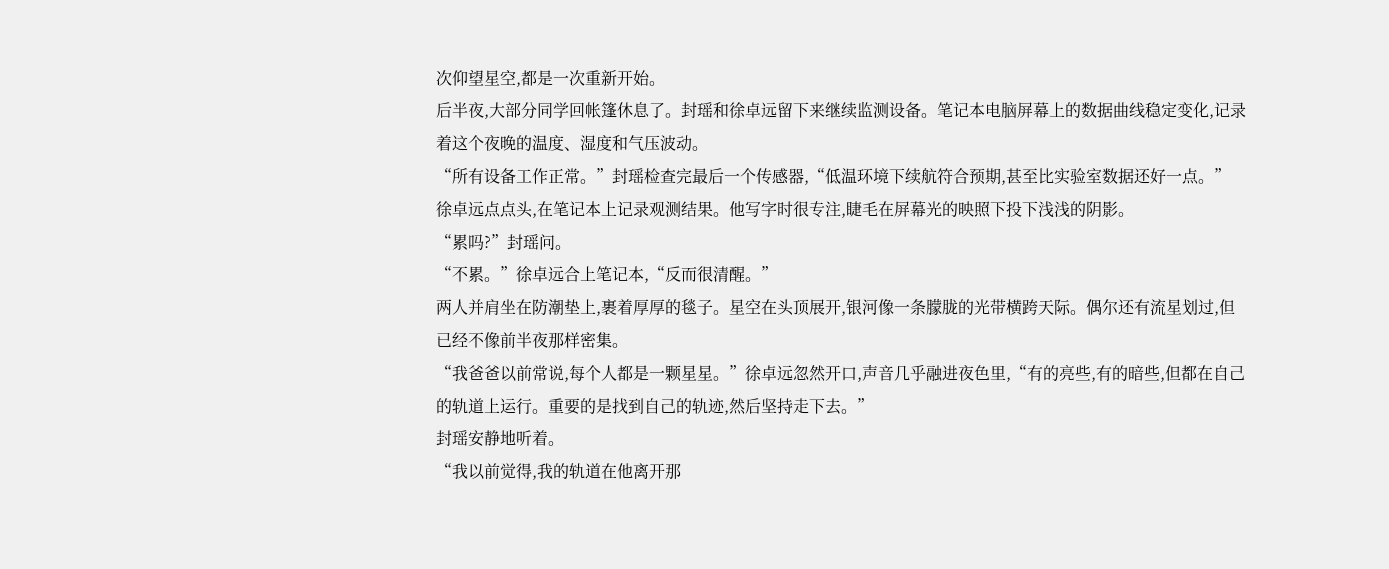次仰望星空,都是一次重新开始。
后半夜,大部分同学回帐篷休息了。封瑶和徐卓远留下来继续监测设备。笔记本电脑屏幕上的数据曲线稳定变化,记录着这个夜晚的温度、湿度和气压波动。
“所有设备工作正常。”封瑶检查完最后一个传感器,“低温环境下续航符合预期,甚至比实验室数据还好一点。”
徐卓远点点头,在笔记本上记录观测结果。他写字时很专注,睫毛在屏幕光的映照下投下浅浅的阴影。
“累吗?”封瑶问。
“不累。”徐卓远合上笔记本,“反而很清醒。”
两人并肩坐在防潮垫上,裹着厚厚的毯子。星空在头顶展开,银河像一条朦胧的光带横跨天际。偶尔还有流星划过,但已经不像前半夜那样密集。
“我爸爸以前常说,每个人都是一颗星星。”徐卓远忽然开口,声音几乎融进夜色里,“有的亮些,有的暗些,但都在自己的轨道上运行。重要的是找到自己的轨迹,然后坚持走下去。”
封瑶安静地听着。
“我以前觉得,我的轨道在他离开那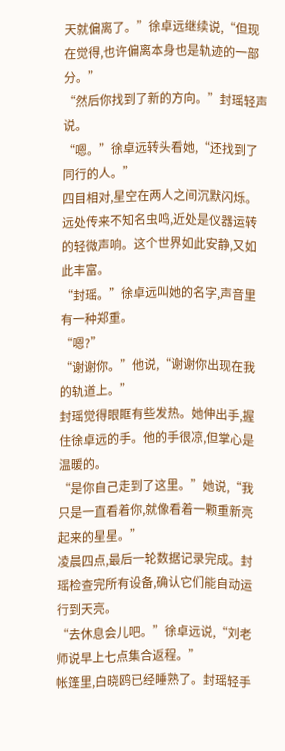天就偏离了。”徐卓远继续说,“但现在觉得,也许偏离本身也是轨迹的一部分。”
“然后你找到了新的方向。”封瑶轻声说。
“嗯。”徐卓远转头看她,“还找到了同行的人。”
四目相对,星空在两人之间沉默闪烁。远处传来不知名虫鸣,近处是仪器运转的轻微声响。这个世界如此安静,又如此丰富。
“封瑶。”徐卓远叫她的名字,声音里有一种郑重。
“嗯?”
“谢谢你。”他说,“谢谢你出现在我的轨道上。”
封瑶觉得眼眶有些发热。她伸出手,握住徐卓远的手。他的手很凉,但掌心是温暖的。
“是你自己走到了这里。”她说,“我只是一直看着你,就像看着一颗重新亮起来的星星。”
凌晨四点,最后一轮数据记录完成。封瑶检查完所有设备,确认它们能自动运行到天亮。
“去休息会儿吧。”徐卓远说,“刘老师说早上七点集合返程。”
帐篷里,白晓鸥已经睡熟了。封瑶轻手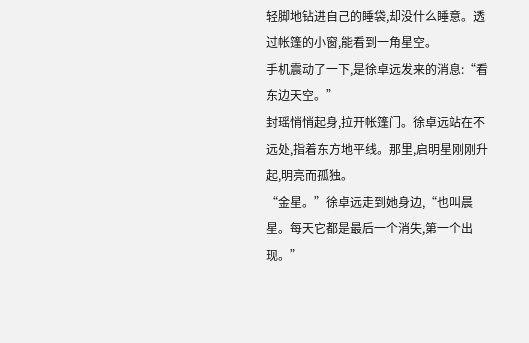轻脚地钻进自己的睡袋,却没什么睡意。透过帐篷的小窗,能看到一角星空。
手机震动了一下,是徐卓远发来的消息:“看东边天空。”
封瑶悄悄起身,拉开帐篷门。徐卓远站在不远处,指着东方地平线。那里,启明星刚刚升起,明亮而孤独。
“金星。”徐卓远走到她身边,“也叫晨星。每天它都是最后一个消失,第一个出现。”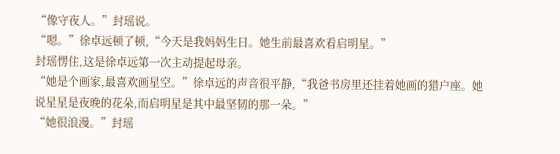“像守夜人。”封瑶说。
“嗯。”徐卓远顿了顿,“今天是我妈妈生日。她生前最喜欢看启明星。”
封瑶愣住,这是徐卓远第一次主动提起母亲。
“她是个画家,最喜欢画星空。”徐卓远的声音很平静,“我爸书房里还挂着她画的猎户座。她说星星是夜晚的花朵,而启明星是其中最坚韧的那一朵。”
“她很浪漫。”封瑶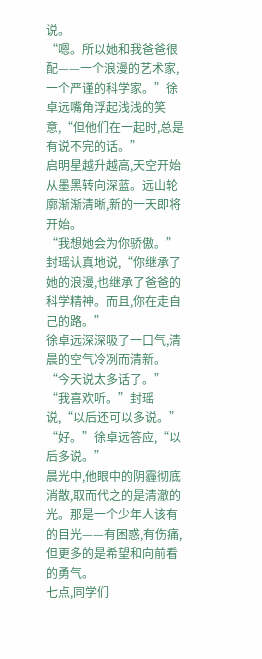说。
“嗯。所以她和我爸爸很配——一个浪漫的艺术家,一个严谨的科学家。”徐卓远嘴角浮起浅浅的笑意,“但他们在一起时,总是有说不完的话。”
启明星越升越高,天空开始从墨黑转向深蓝。远山轮廓渐渐清晰,新的一天即将开始。
“我想她会为你骄傲。”封瑶认真地说,“你继承了她的浪漫,也继承了爸爸的科学精神。而且,你在走自己的路。”
徐卓远深深吸了一口气,清晨的空气冷冽而清新。“今天说太多话了。”
“我喜欢听。”封瑶说,“以后还可以多说。”
“好。”徐卓远答应,“以后多说。”
晨光中,他眼中的阴霾彻底消散,取而代之的是清澈的光。那是一个少年人该有的目光——有困惑,有伤痛,但更多的是希望和向前看的勇气。
七点,同学们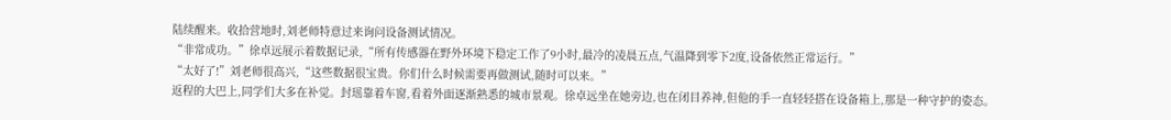陆续醒来。收拾营地时,刘老师特意过来询问设备测试情况。
“非常成功。”徐卓远展示着数据记录,“所有传感器在野外环境下稳定工作了9小时,最冷的凌晨五点,气温降到零下2度,设备依然正常运行。”
“太好了!”刘老师很高兴,“这些数据很宝贵。你们什么时候需要再做测试,随时可以来。”
返程的大巴上,同学们大多在补觉。封瑶靠着车窗,看着外面逐渐熟悉的城市景观。徐卓远坐在她旁边,也在闭目养神,但他的手一直轻轻搭在设备箱上,那是一种守护的姿态。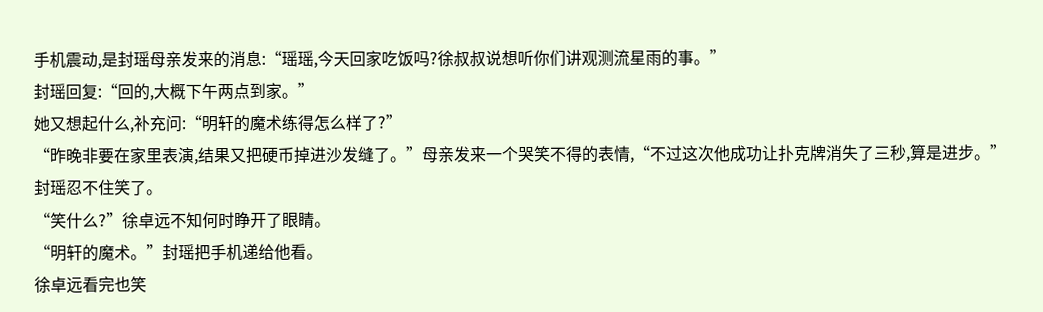手机震动,是封瑶母亲发来的消息:“瑶瑶,今天回家吃饭吗?徐叔叔说想听你们讲观测流星雨的事。”
封瑶回复:“回的,大概下午两点到家。”
她又想起什么,补充问:“明轩的魔术练得怎么样了?”
“昨晚非要在家里表演,结果又把硬币掉进沙发缝了。”母亲发来一个哭笑不得的表情,“不过这次他成功让扑克牌消失了三秒,算是进步。”
封瑶忍不住笑了。
“笑什么?”徐卓远不知何时睁开了眼睛。
“明轩的魔术。”封瑶把手机递给他看。
徐卓远看完也笑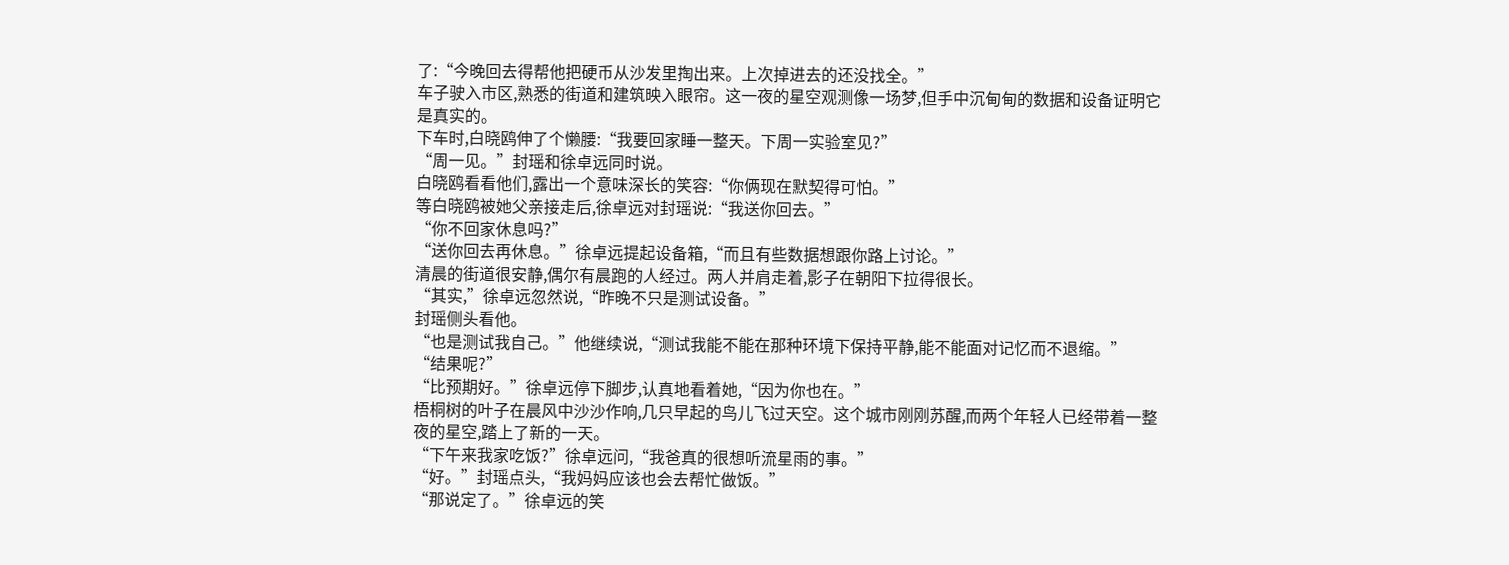了:“今晚回去得帮他把硬币从沙发里掏出来。上次掉进去的还没找全。”
车子驶入市区,熟悉的街道和建筑映入眼帘。这一夜的星空观测像一场梦,但手中沉甸甸的数据和设备证明它是真实的。
下车时,白晓鸥伸了个懒腰:“我要回家睡一整天。下周一实验室见?”
“周一见。”封瑶和徐卓远同时说。
白晓鸥看看他们,露出一个意味深长的笑容:“你俩现在默契得可怕。”
等白晓鸥被她父亲接走后,徐卓远对封瑶说:“我送你回去。”
“你不回家休息吗?”
“送你回去再休息。”徐卓远提起设备箱,“而且有些数据想跟你路上讨论。”
清晨的街道很安静,偶尔有晨跑的人经过。两人并肩走着,影子在朝阳下拉得很长。
“其实,”徐卓远忽然说,“昨晚不只是测试设备。”
封瑶侧头看他。
“也是测试我自己。”他继续说,“测试我能不能在那种环境下保持平静,能不能面对记忆而不退缩。”
“结果呢?”
“比预期好。”徐卓远停下脚步,认真地看着她,“因为你也在。”
梧桐树的叶子在晨风中沙沙作响,几只早起的鸟儿飞过天空。这个城市刚刚苏醒,而两个年轻人已经带着一整夜的星空,踏上了新的一天。
“下午来我家吃饭?”徐卓远问,“我爸真的很想听流星雨的事。”
“好。”封瑶点头,“我妈妈应该也会去帮忙做饭。”
“那说定了。”徐卓远的笑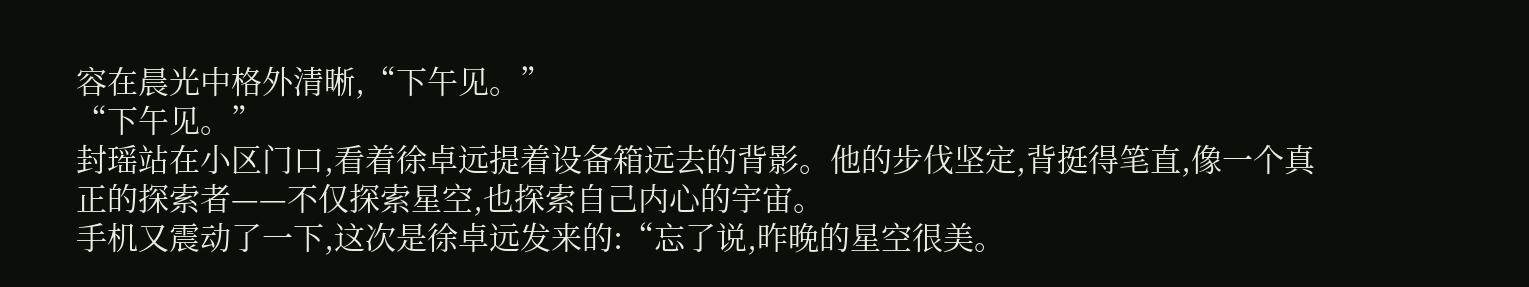容在晨光中格外清晰,“下午见。”
“下午见。”
封瑶站在小区门口,看着徐卓远提着设备箱远去的背影。他的步伐坚定,背挺得笔直,像一个真正的探索者——不仅探索星空,也探索自己内心的宇宙。
手机又震动了一下,这次是徐卓远发来的:“忘了说,昨晚的星空很美。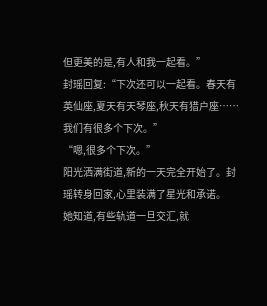但更美的是,有人和我一起看。”
封瑶回复:“下次还可以一起看。春天有英仙座,夏天有天琴座,秋天有猎户座……我们有很多个下次。”
“嗯,很多个下次。”
阳光洒满街道,新的一天完全开始了。封瑶转身回家,心里装满了星光和承诺。
她知道,有些轨道一旦交汇,就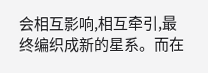会相互影响,相互牵引,最终编织成新的星系。而在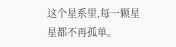这个星系里,每一颗星星都不再孤单。